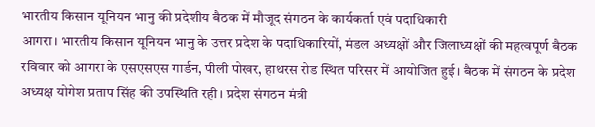भारतीय किसान यूनियन भानु की प्रदेशीय बैठक में मौजूद संगठन के कार्यकर्ता एवं पदाधिकारी
आगरा। भारतीय किसान यूनियन भानु के उत्तर प्रदेश के पदाधिकारियों, मंडल अध्यक्षों और जिलाध्यक्षों की महत्वपूर्ण बैठक रविवार को आगरा के एसएसएस गार्डन, पीली पोखर, हाथरस रोड स्थित परिसर में आयोजित हुई। बैठक में संगठन के प्रदेश अध्यक्ष योगेश प्रताप सिंह की उपस्थिति रही। प्रदेश संगठन मंत्री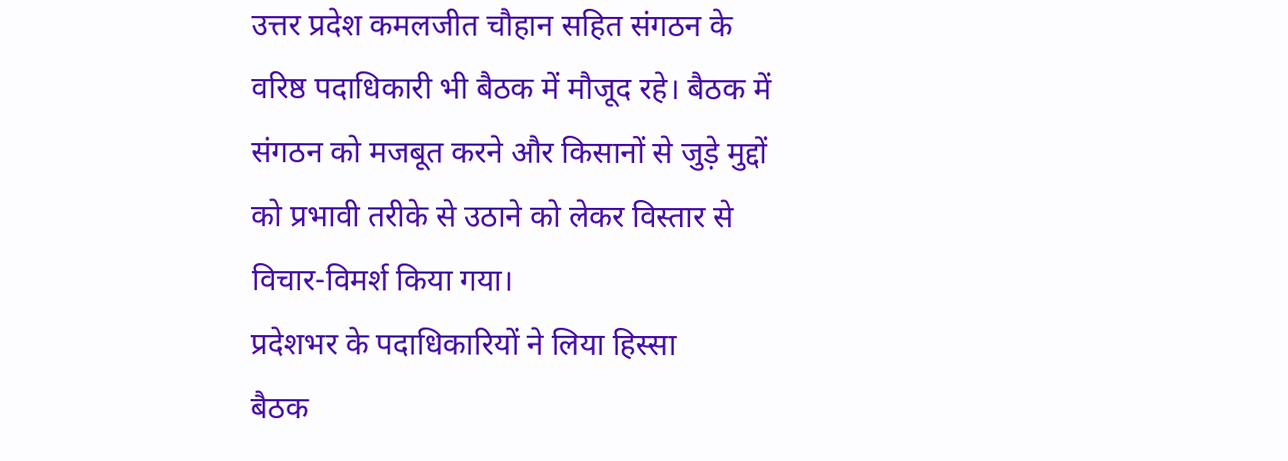उत्तर प्रदेश कमलजीत चौहान सहित संगठन के वरिष्ठ पदाधिकारी भी बैठक में मौजूद रहे। बैठक में संगठन को मजबूत करने और किसानों से जुड़े मुद्दों को प्रभावी तरीके से उठाने को लेकर विस्तार से विचार-विमर्श किया गया।
प्रदेशभर के पदाधिकारियों ने लिया हिस्सा
बैठक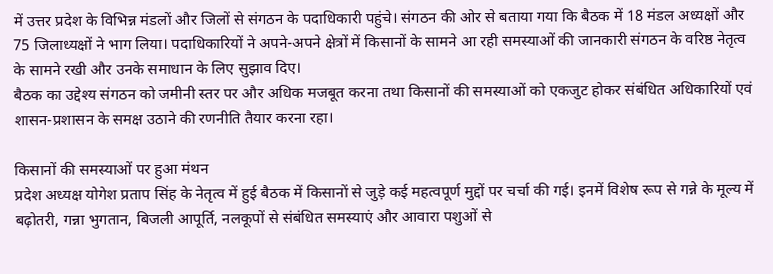में उत्तर प्रदेश के विभिन्न मंडलों और जिलों से संगठन के पदाधिकारी पहुंचे। संगठन की ओर से बताया गया कि बैठक में 18 मंडल अध्यक्षों और 75 जिलाध्यक्षों ने भाग लिया। पदाधिकारियों ने अपने-अपने क्षेत्रों में किसानों के सामने आ रही समस्याओं की जानकारी संगठन के वरिष्ठ नेतृत्व के सामने रखी और उनके समाधान के लिए सुझाव दिए।
बैठक का उद्देश्य संगठन को जमीनी स्तर पर और अधिक मजबूत करना तथा किसानों की समस्याओं को एकजुट होकर संबंधित अधिकारियों एवं शासन-प्रशासन के समक्ष उठाने की रणनीति तैयार करना रहा।

किसानों की समस्याओं पर हुआ मंथन
प्रदेश अध्यक्ष योगेश प्रताप सिंह के नेतृत्व में हुई बैठक में किसानों से जुड़े कई महत्वपूर्ण मुद्दों पर चर्चा की गई। इनमें विशेष रूप से गन्ने के मूल्य में बढ़ोतरी, गन्ना भुगतान, बिजली आपूर्ति, नलकूपों से संबंधित समस्याएं और आवारा पशुओं से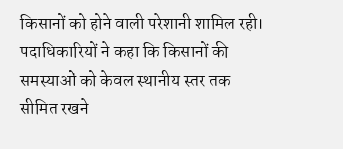किसानों को होने वाली परेशानी शामिल रही।
पदाधिकारियों ने कहा कि किसानों की समस्याओं को केवल स्थानीय स्तर तक सीमित रखने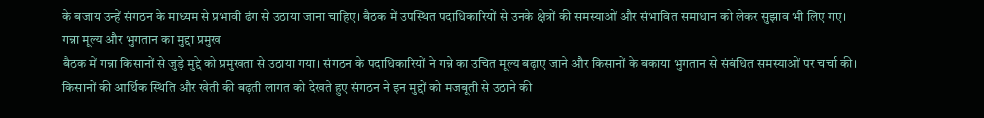के बजाय उन्हें संगठन के माध्यम से प्रभावी ढंग से उठाया जाना चाहिए। बैठक में उपस्थित पदाधिकारियों से उनके क्षेत्रों की समस्याओं और संभावित समाधान को लेकर सुझाव भी लिए गए।
गन्ना मूल्य और भुगतान का मुद्दा प्रमुख
बैठक में गन्ना किसानों से जुड़े मुद्दे को प्रमुखता से उठाया गया। संगठन के पदाधिकारियों ने गन्ने का उचित मूल्य बढ़ाए जाने और किसानों के बकाया भुगतान से संबंधित समस्याओं पर चर्चा की। किसानों की आर्थिक स्थिति और खेती की बढ़ती लागत को देखते हुए संगठन ने इन मुद्दों को मजबूती से उठाने की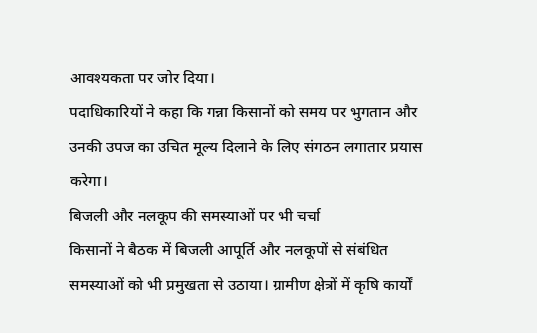आवश्यकता पर जोर दिया।
पदाधिकारियों ने कहा कि गन्ना किसानों को समय पर भुगतान और उनकी उपज का उचित मूल्य दिलाने के लिए संगठन लगातार प्रयास करेगा।
बिजली और नलकूप की समस्याओं पर भी चर्चा
किसानों ने बैठक में बिजली आपूर्ति और नलकूपों से संबंधित समस्याओं को भी प्रमुखता से उठाया। ग्रामीण क्षेत्रों में कृषि कार्यों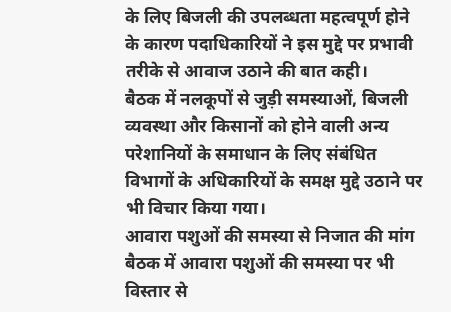के लिए बिजली की उपलब्धता महत्वपूर्ण होने के कारण पदाधिकारियों ने इस मुद्दे पर प्रभावी तरीके से आवाज उठाने की बात कही।
बैठक में नलकूपों से जुड़ी समस्याओं, बिजली व्यवस्था और किसानों को होने वाली अन्य परेशानियों के समाधान के लिए संबंधित विभागों के अधिकारियों के समक्ष मुद्दे उठाने पर भी विचार किया गया।
आवारा पशुओं की समस्या से निजात की मांग
बैठक में आवारा पशुओं की समस्या पर भी विस्तार से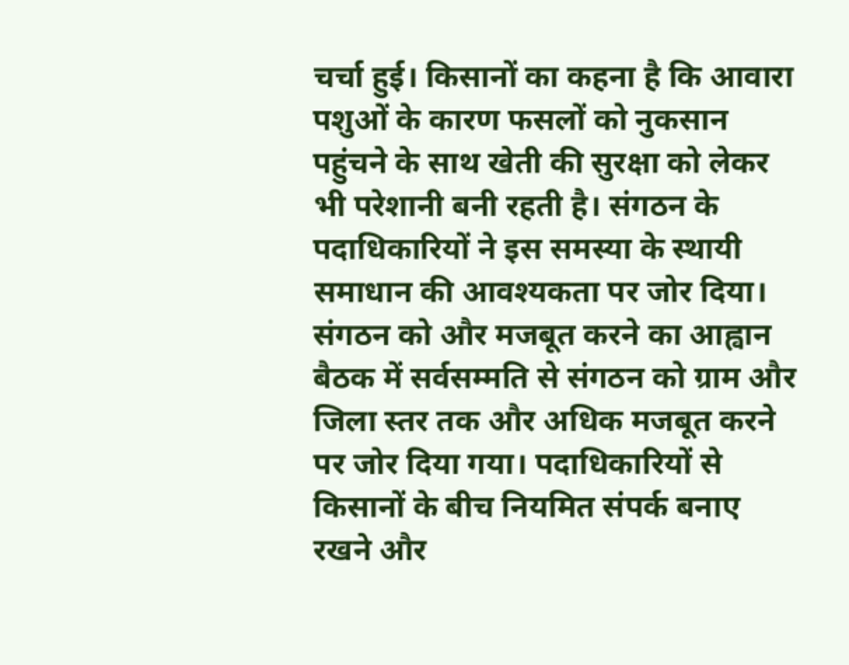चर्चा हुई। किसानों का कहना है कि आवारा पशुओं के कारण फसलों को नुकसान पहुंचने के साथ खेती की सुरक्षा को लेकर भी परेशानी बनी रहती है। संगठन के पदाधिकारियों ने इस समस्या के स्थायी समाधान की आवश्यकता पर जोर दिया।
संगठन को और मजबूत करने का आह्वान
बैठक में सर्वसम्मति से संगठन को ग्राम और जिला स्तर तक और अधिक मजबूत करने पर जोर दिया गया। पदाधिकारियों से किसानों के बीच नियमित संपर्क बनाए रखने और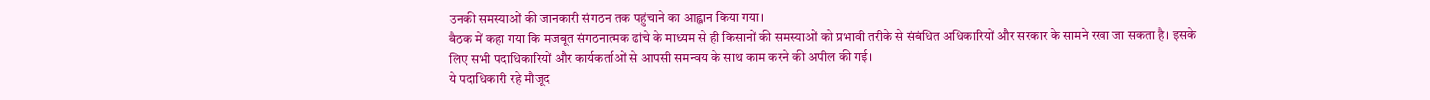उनकी समस्याओं की जानकारी संगठन तक पहुंचाने का आह्वान किया गया।
बैठक में कहा गया कि मजबूत संगठनात्मक ढांचे के माध्यम से ही किसानों की समस्याओं को प्रभावी तरीके से संबंधित अधिकारियों और सरकार के सामने रखा जा सकता है। इसके लिए सभी पदाधिकारियों और कार्यकर्ताओं से आपसी समन्वय के साथ काम करने की अपील की गई।
ये पदाधिकारी रहे मौजूद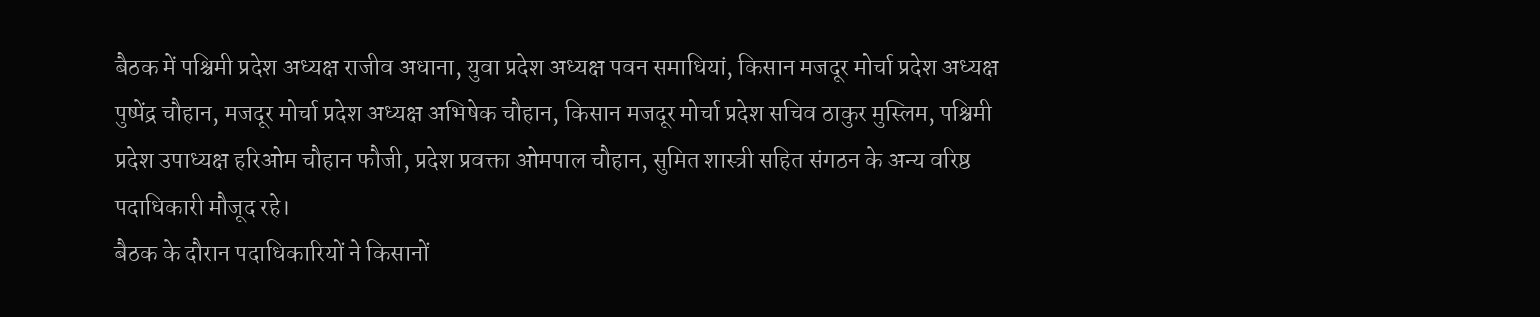बैठक में पश्चिमी प्रदेश अध्यक्ष राजीव अधाना, युवा प्रदेश अध्यक्ष पवन समाधियां, किसान मजदूर मोर्चा प्रदेश अध्यक्ष पुष्पेंद्र चौहान, मजदूर मोर्चा प्रदेश अध्यक्ष अभिषेक चौहान, किसान मजदूर मोर्चा प्रदेश सचिव ठाकुर मुस्लिम, पश्चिमी प्रदेश उपाध्यक्ष हरिओम चौहान फौजी, प्रदेश प्रवक्ता ओमपाल चौहान, सुमित शास्त्री सहित संगठन के अन्य वरिष्ठ पदाधिकारी मौजूद रहे।
बैठक के दौरान पदाधिकारियों ने किसानों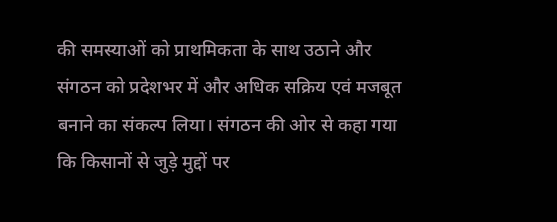की समस्याओं को प्राथमिकता के साथ उठाने और संगठन को प्रदेशभर में और अधिक सक्रिय एवं मजबूत बनाने का संकल्प लिया। संगठन की ओर से कहा गया कि किसानों से जुड़े मुद्दों पर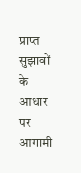प्राप्त सुझावों के आधार पर आगामी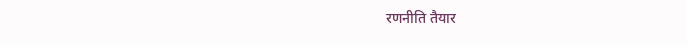रणनीति तैयार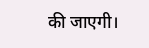की जाएगी।